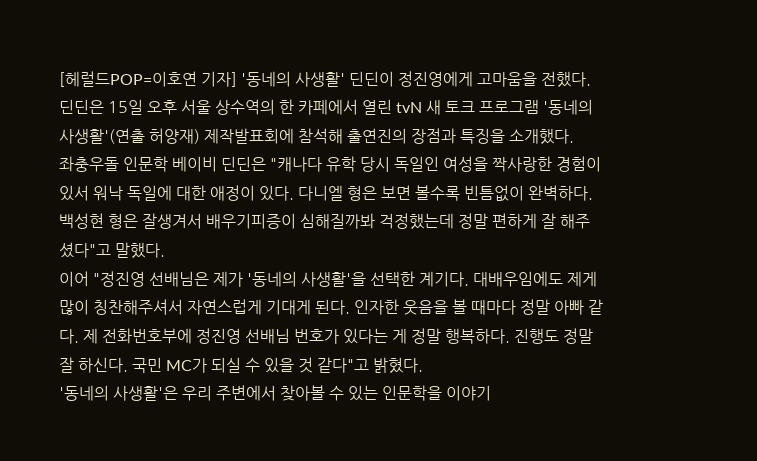[헤럴드POP=이호연 기자] '동네의 사생활' 딘딘이 정진영에게 고마움을 전했다.
딘딘은 15일 오후 서울 상수역의 한 카페에서 열린 tvN 새 토크 프로그램 '동네의 사생활'(연출 허양재) 제작발표회에 참석해 출연진의 장점과 특징을 소개했다.
좌충우돌 인문학 베이비 딘딘은 "캐나다 유학 당시 독일인 여성을 짝사랑한 경험이 있서 워낙 독일에 대한 애정이 있다. 다니엘 형은 보면 볼수록 빈틈없이 완벽하다. 백성현 형은 잘생겨서 배우기피증이 심해질까봐 걱정했는데 정말 편하게 잘 해주셨다"고 말했다.
이어 "정진영 선배님은 제가 '동네의 사생활'을 선택한 계기다. 대배우임에도 제게 많이 칭찬해주셔서 자연스럽게 기대게 된다. 인자한 웃음을 볼 때마다 정말 아빠 같다. 제 전화번호부에 정진영 선배님 번호가 있다는 게 정말 행복하다. 진행도 정말 잘 하신다. 국민 MC가 되실 수 있을 것 같다"고 밝혔다.
'동네의 사생활'은 우리 주변에서 찾아볼 수 있는 인문학을 이야기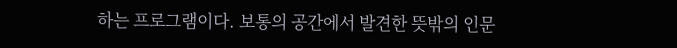하는 프로그램이다. 보통의 공간에서 발견한 뜻밖의 인문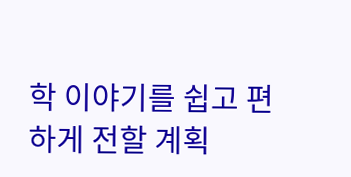학 이야기를 쉽고 편하게 전할 계획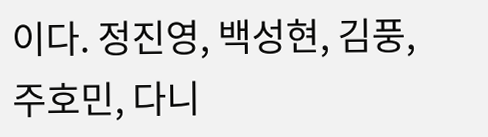이다. 정진영, 백성현, 김풍, 주호민, 다니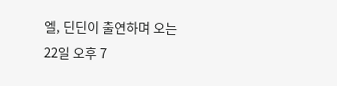엘, 딘딘이 출연하며 오는 22일 오후 7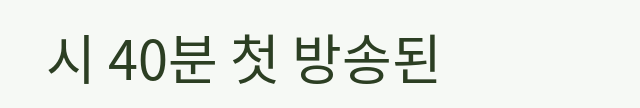시 40분 첫 방송된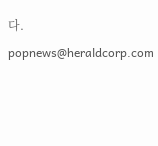다.
popnews@heraldcorp.com